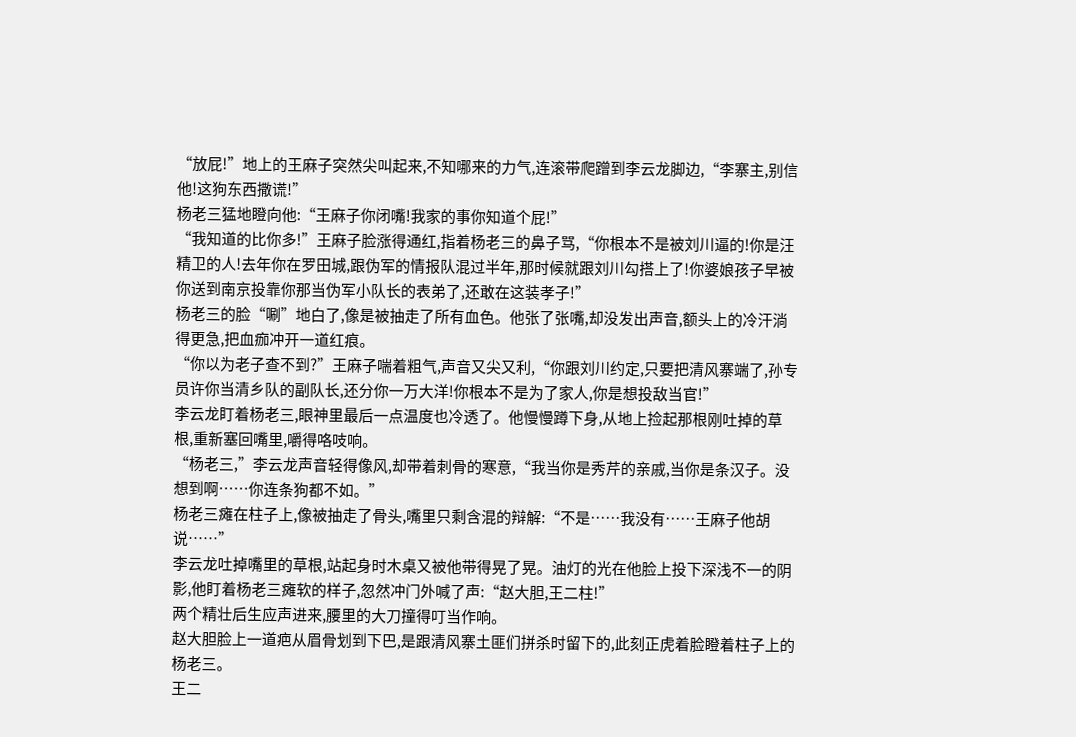“放屁!”地上的王麻子突然尖叫起来,不知哪来的力气,连滚带爬蹭到李云龙脚边,“李寨主,别信他!这狗东西撒谎!”
杨老三猛地瞪向他:“王麻子你闭嘴!我家的事你知道个屁!”
“我知道的比你多!”王麻子脸涨得通红,指着杨老三的鼻子骂,“你根本不是被刘川逼的!你是汪精卫的人!去年你在罗田城,跟伪军的情报队混过半年,那时候就跟刘川勾搭上了!你婆娘孩子早被你送到南京投靠你那当伪军小队长的表弟了,还敢在这装孝子!”
杨老三的脸“唰”地白了,像是被抽走了所有血色。他张了张嘴,却没发出声音,额头上的冷汗淌得更急,把血痂冲开一道红痕。
“你以为老子查不到?”王麻子喘着粗气,声音又尖又利,“你跟刘川约定,只要把清风寨端了,孙专员许你当清乡队的副队长,还分你一万大洋!你根本不是为了家人,你是想投敌当官!”
李云龙盯着杨老三,眼神里最后一点温度也冷透了。他慢慢蹲下身,从地上捡起那根刚吐掉的草根,重新塞回嘴里,嚼得咯吱响。
“杨老三,”李云龙声音轻得像风,却带着刺骨的寒意,“我当你是秀芹的亲戚,当你是条汉子。没想到啊……你连条狗都不如。”
杨老三瘫在柱子上,像被抽走了骨头,嘴里只剩含混的辩解:“不是……我没有……王麻子他胡说……”
李云龙吐掉嘴里的草根,站起身时木桌又被他带得晃了晃。油灯的光在他脸上投下深浅不一的阴影,他盯着杨老三瘫软的样子,忽然冲门外喊了声:“赵大胆,王二柱!”
两个精壮后生应声进来,腰里的大刀撞得叮当作响。
赵大胆脸上一道疤从眉骨划到下巴,是跟清风寨土匪们拼杀时留下的,此刻正虎着脸瞪着柱子上的杨老三。
王二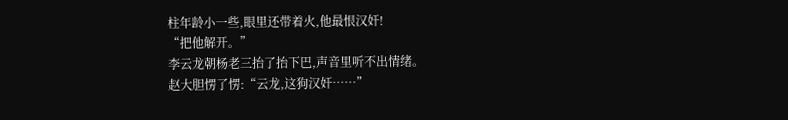柱年龄小一些,眼里还带着火,他最恨汉奸!
“把他解开。”
李云龙朝杨老三抬了抬下巴,声音里听不出情绪。
赵大胆愣了愣:“云龙,这狗汉奸……”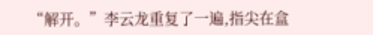“解开。”李云龙重复了一遍,指尖在盒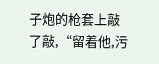子炮的枪套上敲了敲,“留着他,污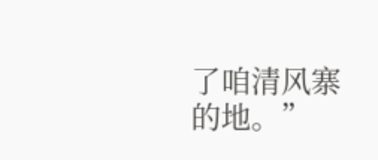了咱清风寨的地。”